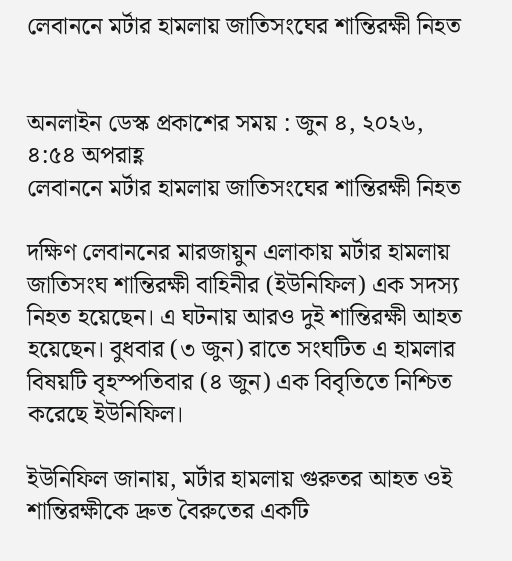লেবাননে মর্টার হামলায় জাতিসংঘের শান্তিরক্ষী নিহত


অনলাইন ডেস্ক প্রকাশের সময় : জুন ৪, ২০২৬, ৪:৫৪ অপরাহ্ণ
লেবাননে মর্টার হামলায় জাতিসংঘের শান্তিরক্ষী নিহত

দক্ষিণ লেবাননের মারজায়ুন এলাকায় মর্টার হামলায় জাতিসংঘ শান্তিরক্ষী বাহিনীর (ইউনিফিল) এক সদস্য নিহত হয়েছেন। এ ঘটনায় আরও দুই শান্তিরক্ষী আহত হয়েছেন। বুধবার (৩ জুন) রাতে সংঘটিত এ হামলার বিষয়টি বৃহস্পতিবার (৪ জুন) এক বিবৃতিতে নিশ্চিত করেছে ইউনিফিল।

ইউনিফিল জানায়, মর্টার হামলায় গুরুতর আহত ওই শান্তিরক্ষীকে দ্রুত বৈরুতের একটি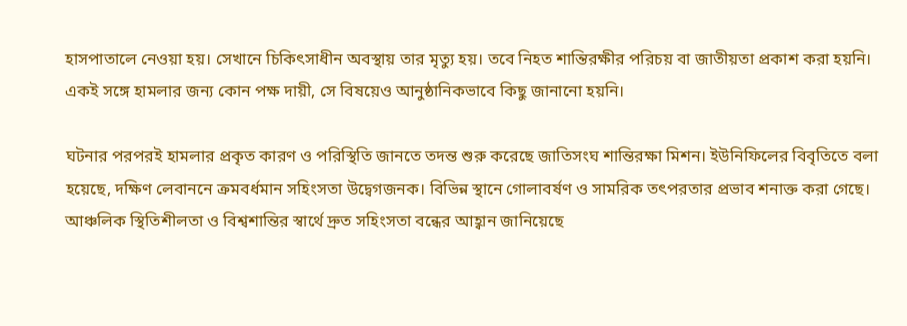হাসপাতালে নেওয়া হয়। সেখানে চিকিৎসাধীন অবস্থায় তার মৃত্যু হয়। তবে নিহত শান্তিরক্ষীর পরিচয় বা জাতীয়তা প্রকাশ করা হয়নি। একই সঙ্গে হামলার জন্য কোন পক্ষ দায়ী, সে বিষয়েও আনুষ্ঠানিকভাবে কিছু জানানো হয়নি।

ঘটনার পরপরই হামলার প্রকৃত কারণ ও পরিস্থিতি জানতে তদন্ত শুরু করেছে জাতিসংঘ শান্তিরক্ষা মিশন। ইউনিফিলের বিবৃতিতে বলা হয়েছে, দক্ষিণ লেবাননে ক্রমবর্ধমান সহিংসতা উদ্বেগজনক। বিভিন্ন স্থানে গোলাবর্ষণ ও সামরিক তৎপরতার প্রভাব শনাক্ত করা গেছে। আঞ্চলিক স্থিতিশীলতা ও বিশ্বশান্তির স্বার্থে দ্রুত সহিংসতা বন্ধের আহ্বান জানিয়েছে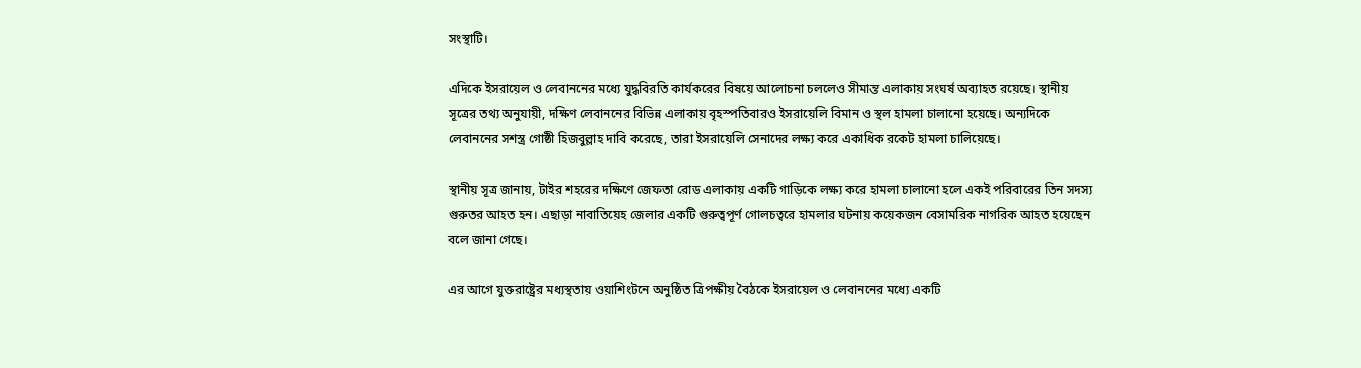সংস্থাটি।

এদিকে ইসরায়েল ও লেবাননের মধ্যে যুদ্ধবিরতি কার্যকরের বিষয়ে আলোচনা চললেও সীমান্ত এলাকায় সংঘর্ষ অব্যাহত রয়েছে। স্থানীয় সূত্রের তথ্য অনুযায়ী, দক্ষিণ লেবাননের বিভিন্ন এলাকায় বৃহস্পতিবারও ইসরায়েলি বিমান ও স্থল হামলা চালানো হয়েছে। অন্যদিকে লেবাননের সশস্ত্র গোষ্ঠী হিজবুল্লাহ দাবি করেছে, তারা ইসরায়েলি সেনাদের লক্ষ্য করে একাধিক রকেট হামলা চালিয়েছে।

স্থানীয় সূত্র জানায়, টাইর শহরের দক্ষিণে জেফতা রোড এলাকায় একটি গাড়িকে লক্ষ্য করে হামলা চালানো হলে একই পরিবারের তিন সদস্য গুরুতর আহত হন। এছাড়া নাবাতিয়েহ জেলার একটি গুরুত্বপূর্ণ গোলচত্বরে হামলার ঘটনায় কয়েকজন বেসামরিক নাগরিক আহত হয়েছেন বলে জানা গেছে।

এর আগে যুক্তরাষ্ট্রের মধ্যস্থতায় ওয়াশিংটনে অনুষ্ঠিত ত্রিপক্ষীয় বৈঠকে ইসরায়েল ও লেবাননের মধ্যে একটি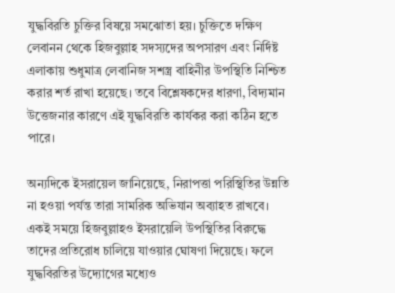যুদ্ধবিরতি চুক্তির বিষয়ে সমঝোতা হয়। চুক্তিতে দক্ষিণ লেবানন থেকে হিজবুল্লাহ সদস্যদের অপসারণ এবং নির্দিষ্ট এলাকায় শুধুমাত্র লেবানিজ সশস্ত্র বাহিনীর উপস্থিতি নিশ্চিত করার শর্ত রাখা হয়েছে। তবে বিশ্লেষকদের ধারণা, বিদ্যমান উত্তেজনার কারণে এই যুদ্ধবিরতি কার্যকর করা কঠিন হতে পারে।

অন্যদিকে ইসরায়েল জানিয়েছে, নিরাপত্তা পরিস্থিতির উন্নতি না হওয়া পর্যন্ত তারা সামরিক অভিযান অব্যাহত রাখবে। একই সময়ে হিজবুল্লাহও ইসরায়েলি উপস্থিতির বিরুদ্ধে তাদের প্রতিরোধ চালিয়ে যাওয়ার ঘোষণা দিয়েছে। ফলে যুদ্ধবিরতির উদ্যোগের মধ্যেও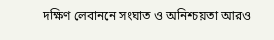দক্ষিণ লেবাননে সংঘাত ও অনিশ্চয়তা আরও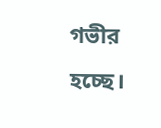গভীর হচ্ছে।